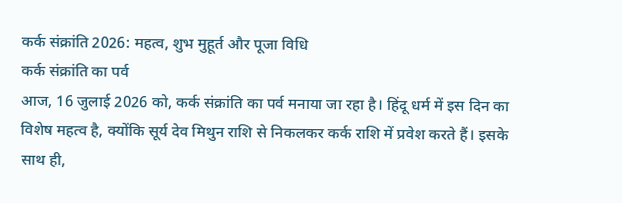कर्क संक्रांति 2026: महत्व, शुभ मुहूर्त और पूजा विधि
कर्क संक्रांति का पर्व
आज, 16 जुलाई 2026 को, कर्क संक्रांति का पर्व मनाया जा रहा है। हिंदू धर्म में इस दिन का विशेष महत्व है, क्योंकि सूर्य देव मिथुन राशि से निकलकर कर्क राशि में प्रवेश करते हैं। इसके साथ ही,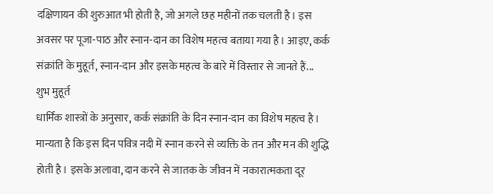दक्षिणायन की शुरुआत भी होती है, जो अगले छह महीनों तक चलती है। इस अवसर पर पूजा-पाठ और स्नान-दान का विशेष महत्व बताया गया है। आइए, कर्क संक्रांति के मुहूर्त, स्नान-दान और इसके महत्व के बारे में विस्तार से जानते हैं...
शुभ मुहूर्त
धार्मिक शास्त्रों के अनुसार, कर्क संक्रांति के दिन स्नान-दान का विशेष महत्व है। मान्यता है कि इस दिन पवित्र नदी में स्नान करने से व्यक्ति के तन और मन की शुद्धि होती है। इसके अलावा, दान करने से जातक के जीवन में नकारात्मकता दूर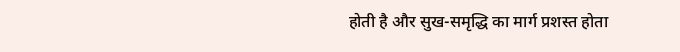होती है और सुख-समृद्धि का मार्ग प्रशस्त होता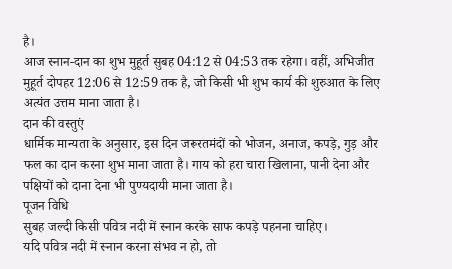है।
आज स्नान-दान का शुभ मुहूर्त सुबह 04:12 से 04:53 तक रहेगा। वहीं, अभिजीत मुहूर्त दोपहर 12:06 से 12:59 तक है, जो किसी भी शुभ कार्य की शुरुआत के लिए अत्यंत उत्तम माना जाता है।
दान की वस्तुएं
धार्मिक मान्यता के अनुसार, इस दिन जरूरतमंदों को भोजन, अनाज, कपड़े, गुड़ और फल का दान करना शुभ माना जाता है। गाय को हरा चारा खिलाना, पानी देना और पक्षियों को दाना देना भी पुण्यदायी माना जाता है।
पूजन विधि
सुबह जल्दी किसी पवित्र नदी में स्नान करके साफ कपड़े पहनना चाहिए।
यदि पवित्र नदी में स्नान करना संभव न हो, तो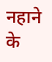नहाने के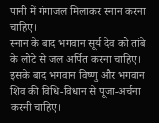पानी में गंगाजल मिलाकर स्नान करना चाहिए।
स्नान के बाद भगवान सूर्य देव को तांबे के लोटे से जल अर्पित करना चाहिए।
इसके बाद भगवान विष्णु और भगवान शिव की विधि-विधान से पूजा-अर्चना करनी चाहिए।